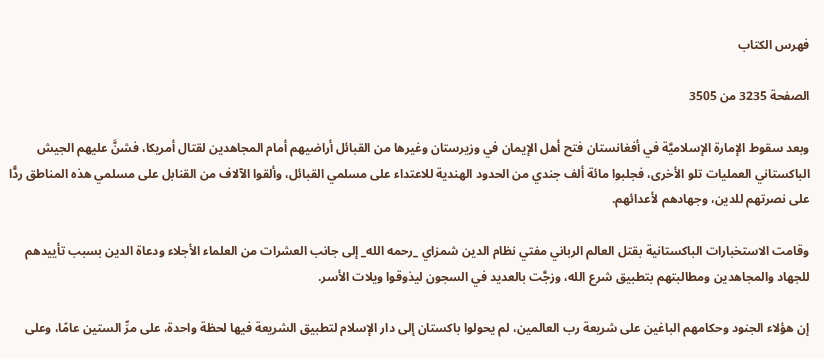فهرس الكتاب

الصفحة 3235 من 3505

وبعد سقوط الإمارة الإسلاميَّة في أفغانستان فتح أهل الإيمان في وزيرستان وغيرها من القبائل أراضيهم أمام المجاهدين لقتال أمريكا، فشنَّ عليهم الجيش الباكستاني العمليات تلو الأخرى، فجلبوا مائة ألف جندي من الحدود الهندية للاعتداء على مسلمي القبائل، وألقوا الآلاف من القنابل على مسلمي هذه المناطق ردًّا على نصرتهم للدين، وجهادهم لأعدائهم.

وقامت الاستخبارات الباكستانية بقتل العالم الرباني مفتي نظام الدين شمزاي _رحمه الله_ إلى جانب العشرات من العلماء الأجلاء ودعاة الدين بسبب تأييدهم للجهاد والمجاهدين ومطالبتهم بتطبيق شرع الله، وزجَّت بالعديد في السجون ليذوقوا ويلات الأسر.

إن هؤلاء الجنود وحكامهم الباغين على شريعة رب العالمين، لم يحولوا باكستان إلى دار الإسلام لتطبيق الشريعة فيها لحظة واحدة، على مرِّ الستين عامًا، وعلى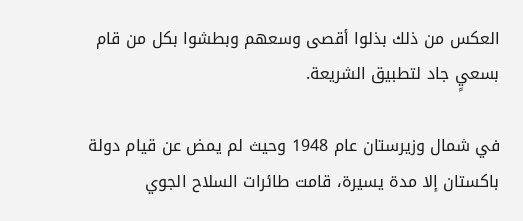العكس من ذلك بذلوا أقصى وسعهم وبطشوا بكل من قام بسعيٍ جاد لتطبيق الشريعة.

في شمال وزيرستان عام 1948 وحيث لم يمض عن قيام دولة باكستان إلا مدة يسيرة، قامت طائرات السلاح الجوي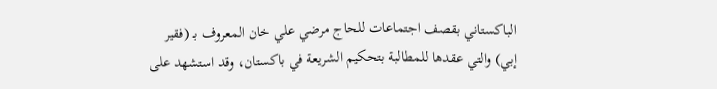الباكستاني بقصف اجتماعات للحاج مرضي علي خان المعروف بـ (فقير إبي) والتي عقدها للمطالبة بتحكيم الشريعة في باكستان، وقد استشهد على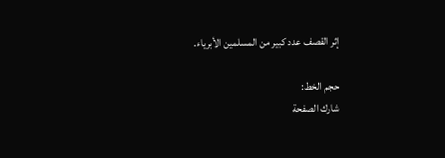إثر القصف عدد كبير من المسلمين الأبرياء.

حجم الخط:
شارك الصفحة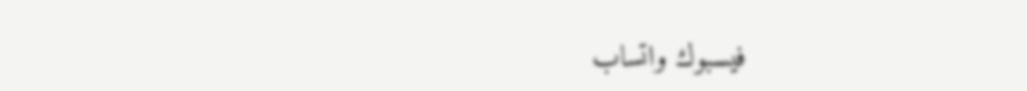فيسبوك واتساب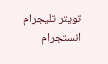تويتر تليجرام انستجرام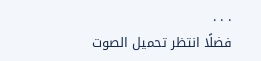. . .
فضلًا انتظر تحميل الصوت